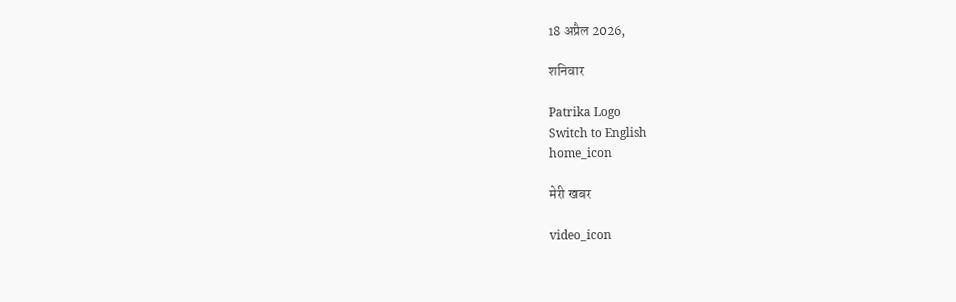18 अप्रैल 2026,

शनिवार

Patrika Logo
Switch to English
home_icon

मेरी खबर

video_icon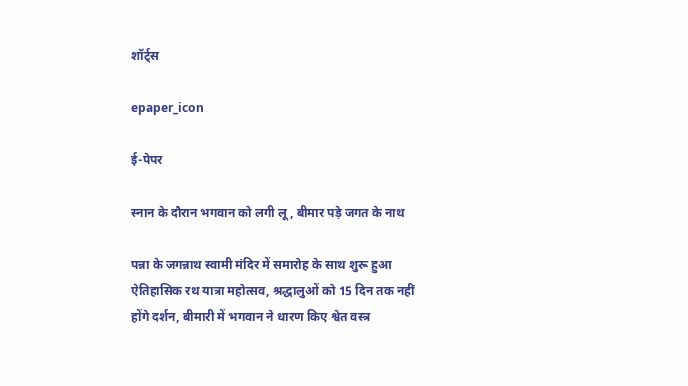शॉर्ट्स

epaper_icon

ई-पेपर

स्नान के दौरान भगवान को लगी लू, बीमार पड़े जगत के नाथ

पन्ना के जगन्नाथ स्वामी मंदिर में समारोह के साथ शुरू हुआ ऐतिहासिक रथ यात्रा महोत्सव, श्रद्धालुओं को 15 दिन तक नहीं होंगे दर्शन, बीमारी में भगवान ने धारण किए श्वेत वस्त्र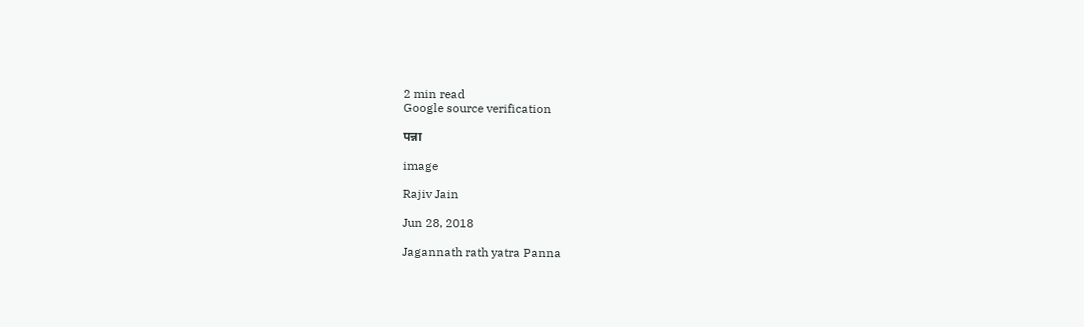2 min read
Google source verification

पन्ना

image

Rajiv Jain

Jun 28, 2018

Jagannath rath yatra Panna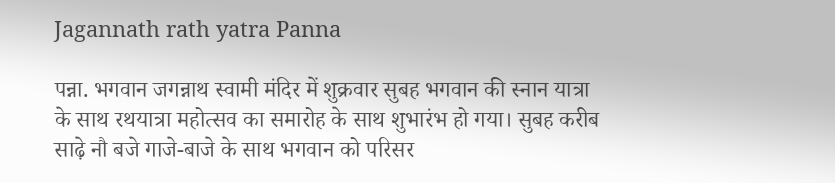Jagannath rath yatra Panna

पन्ना. भगवान जगन्नाथ स्वामी मंदिर में शुक्रवार सुबह भगवान की स्नान यात्रा के साथ रथयात्रा महोत्सव का समारोह के साथ शुभारंभ हो गया। सुबह करीब साढ़े नौ बजे गाजे-बाजे के साथ भगवान को परिसर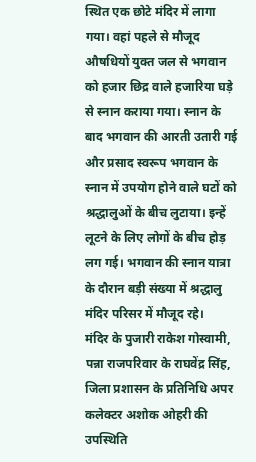स्थित एक छोटे मंदिर में लागा गया। वहां पहले से मौजूद औषधियों युक्त जल से भगवान को हजार छिद्र वाले हजारिया घड़े से स्नान कराया गया। स्नान के बाद भगवान की आरती उतारी गई और प्रसाद स्वरूप भगवान के स्नान में उपयोग होने वाले घटों को श्रद्धालुओं के बीच लुटाया। इन्हें लूटने के लिए लोगों के बीच होड़ लग गई। भगवान की स्नान यात्रा के दौरान बड़ी संख्या में श्रद्धालु मंदिर परिसर में मौजूद रहे।
मंदिर के पुजारी राकेश गोस्वामी, पन्ना राजपरिवार के राघवेंद्र सिंह, जिला प्रशासन के प्रतिनिधि अपर कलेक्टर अशोक ओहरी की उपस्थिति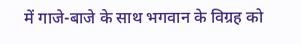में गाजे-बाजे के साथ भगवान के विग्रह को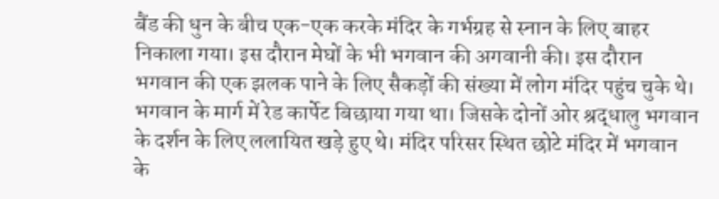बैंड की धुन के बीच एक-एक करके मंदिर के गर्भग्रह से स्नान के लिए बाहर निकाला गया। इस दौरान मेघों के भी भगवान की अगवानी की। इस दौरान भगवान की एक झलक पाने के लिए सैकड़ों की संख्या में लोग मंदिर पहुंच चुके थे। भगवान के मार्ग में रेड कार्पेट बिछाया गया था। जिसके दोनों ओर श्रद्धालु भगवान के दर्शन के लिए ललायित खड़े हुए थे। मंदिर परिसर स्थित छोटे मंदिर में भगवान के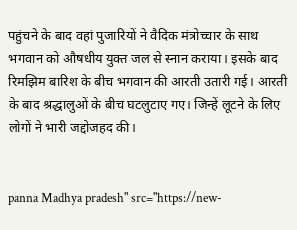पहुंचने के बाद वहां पुजारियों ने वैदिक मंत्रोच्चार के साथ भगवान को औषधीय युक्त जल से स्नान कराया। इसके बाद रिमझिम बारिश के बीच भगवान की आरती उतारी गई। आरती के बाद श्रद्धालुओं के बीच घटलुटाए गए। जिन्हें लूटने के लिए लोगों ने भारी जद्दोजहद की।


panna Madhya pradesh" src="https://new-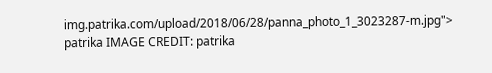img.patrika.com/upload/2018/06/28/panna_photo_1_3023287-m.jpg">
patrika IMAGE CREDIT: patrika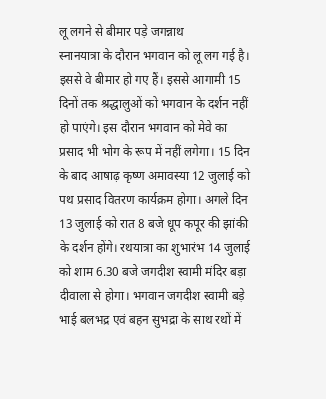लू लगने से बीमार पड़े जगन्नाथ
स्नानयात्रा के दौरान भगवान को लू लग गई है। इससे वे बीमार हो गए हैं। इससे आगामी 15 दिनों तक श्रद्धालुओं को भगवान के दर्शन नहीं हो पाएंगे। इस दौरान भगवान को मेवे का प्रसाद भी भोग के रूप में नहीं लगेगा। 15 दिन के बाद आषाढ़ कृष्ण अमावस्या 12 जुलाई को पथ प्रसाद वितरण कार्यक्रम होगा। अगले दिन 13 जुलाई को रात 8 बजे धूप कपूर की झांकी के दर्शन होंगे। रथयात्रा का शुभारंभ 14 जुलाई को शाम 6.30 बजे जगदीश स्वामी मंदिर बड़ा दीवाला से होगा। भगवान जगदीश स्वामी बड़े भाई बलभद्र एवं बहन सुभद्रा के साथ रथों में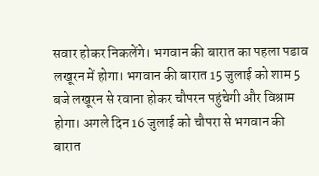सवार होकर निकलेंगे। भगवान की बारात का पहला पडाव लखूरन में होगा। भगवान की बारात 15 जुलाई को शाम 5 बजे लखूरन से रवाना होकर चौपरन पहुंचेगी और विश्राम होगा। अगले दिन 16 जुलाई को चौपरा से भगवान की बारात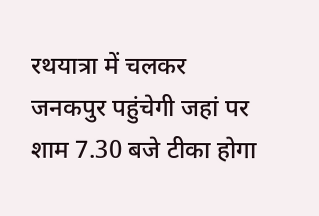रथयात्रा में चलकर जनकपुर पहुंचेगी जहां पर शाम 7.30 बजे टीका होगा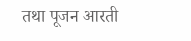तथा पूजन आरती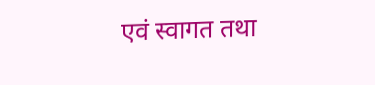एवं स्वागत तथा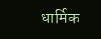धार्मिक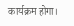कार्यक्रम होगा।